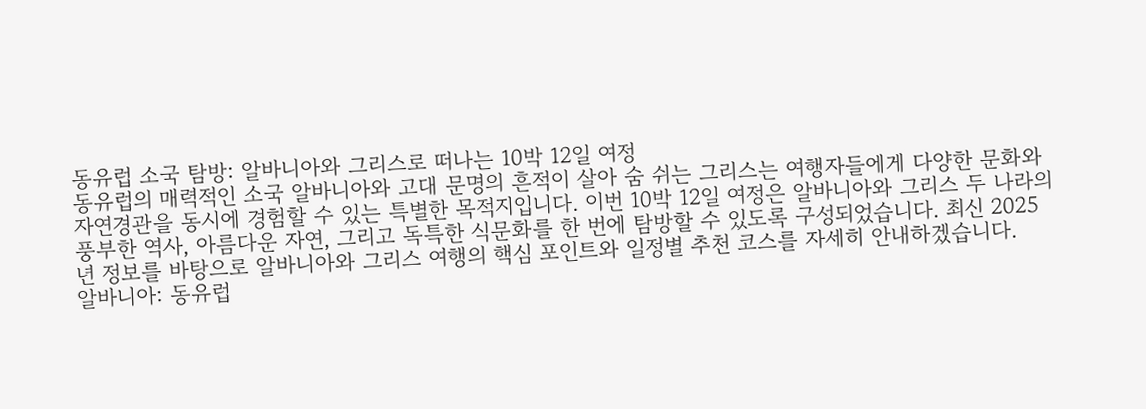동유럽 소국 탐방: 알바니아와 그리스로 떠나는 10박 12일 여정
동유럽의 매력적인 소국 알바니아와 고대 문명의 흔적이 살아 숨 쉬는 그리스는 여행자들에게 다양한 문화와 자연경관을 동시에 경험할 수 있는 특별한 목적지입니다. 이번 10박 12일 여정은 알바니아와 그리스 두 나라의 풍부한 역사, 아름다운 자연, 그리고 독특한 식문화를 한 번에 탐방할 수 있도록 구성되었습니다. 최신 2025년 정보를 바탕으로 알바니아와 그리스 여행의 핵심 포인트와 일정별 추천 코스를 자세히 안내하겠습니다.
알바니아: 동유럽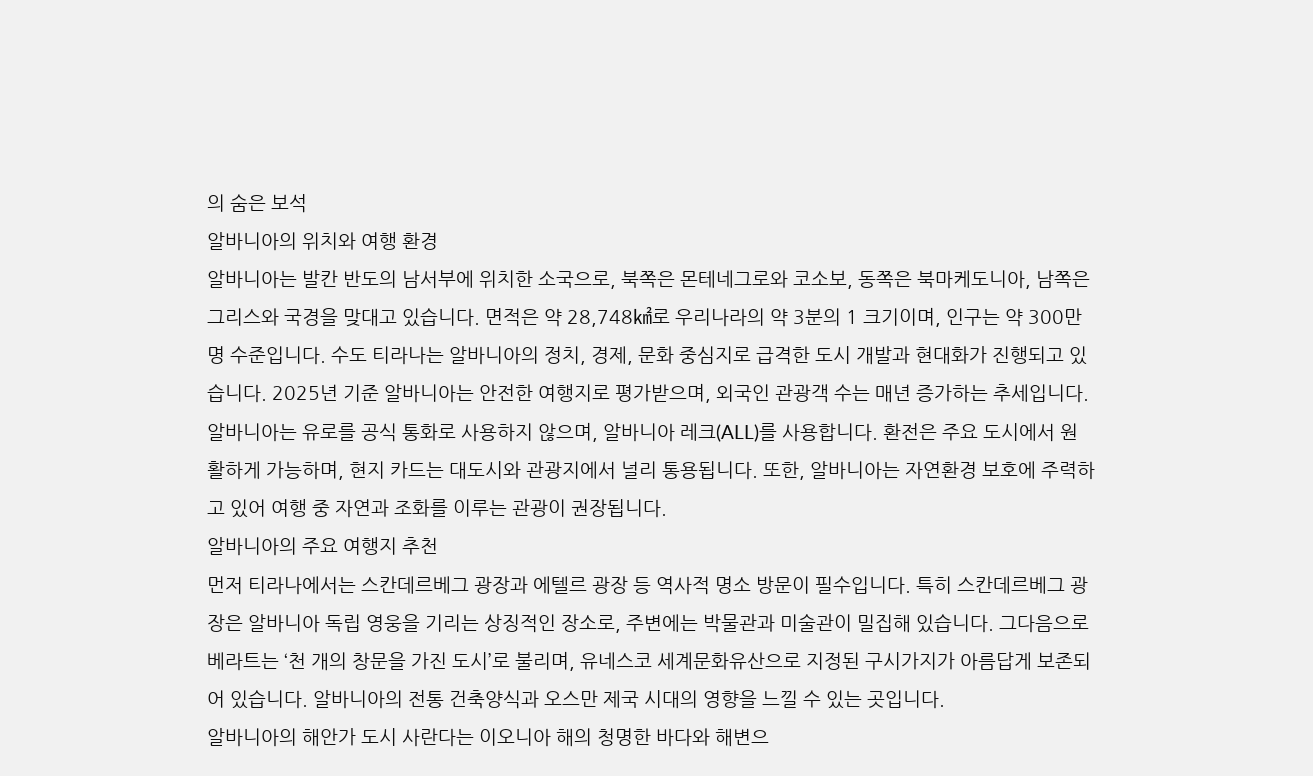의 숨은 보석
알바니아의 위치와 여행 환경
알바니아는 발칸 반도의 남서부에 위치한 소국으로, 북쪽은 몬테네그로와 코소보, 동쪽은 북마케도니아, 남쪽은 그리스와 국경을 맞대고 있습니다. 면적은 약 28,748㎢로 우리나라의 약 3분의 1 크기이며, 인구는 약 300만 명 수준입니다. 수도 티라나는 알바니아의 정치, 경제, 문화 중심지로 급격한 도시 개발과 현대화가 진행되고 있습니다. 2025년 기준 알바니아는 안전한 여행지로 평가받으며, 외국인 관광객 수는 매년 증가하는 추세입니다.
알바니아는 유로를 공식 통화로 사용하지 않으며, 알바니아 레크(ALL)를 사용합니다. 환전은 주요 도시에서 원활하게 가능하며, 현지 카드는 대도시와 관광지에서 널리 통용됩니다. 또한, 알바니아는 자연환경 보호에 주력하고 있어 여행 중 자연과 조화를 이루는 관광이 권장됩니다.
알바니아의 주요 여행지 추천
먼저 티라나에서는 스칸데르베그 광장과 에텔르 광장 등 역사적 명소 방문이 필수입니다. 특히 스칸데르베그 광장은 알바니아 독립 영웅을 기리는 상징적인 장소로, 주변에는 박물관과 미술관이 밀집해 있습니다. 그다음으로 베라트는 ‘천 개의 창문을 가진 도시’로 불리며, 유네스코 세계문화유산으로 지정된 구시가지가 아름답게 보존되어 있습니다. 알바니아의 전통 건축양식과 오스만 제국 시대의 영향을 느낄 수 있는 곳입니다.
알바니아의 해안가 도시 사란다는 이오니아 해의 청명한 바다와 해변으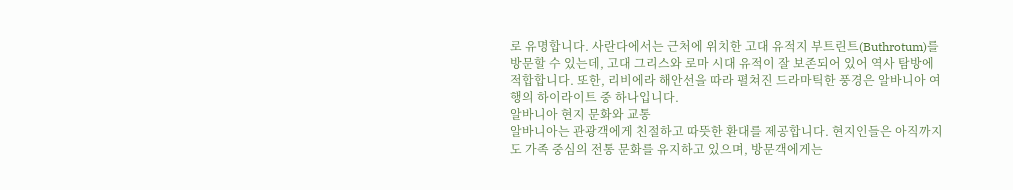로 유명합니다. 사란다에서는 근처에 위치한 고대 유적지 부트린트(Buthrotum)를 방문할 수 있는데, 고대 그리스와 로마 시대 유적이 잘 보존되어 있어 역사 탐방에 적합합니다. 또한, 리비에라 해안선을 따라 펼쳐진 드라마틱한 풍경은 알바니아 여행의 하이라이트 중 하나입니다.
알바니아 현지 문화와 교통
알바니아는 관광객에게 친절하고 따뜻한 환대를 제공합니다. 현지인들은 아직까지도 가족 중심의 전통 문화를 유지하고 있으며, 방문객에게는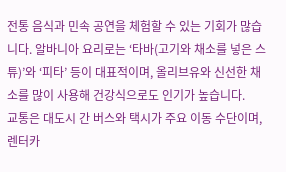전통 음식과 민속 공연을 체험할 수 있는 기회가 많습니다. 알바니아 요리로는 ‘타바(고기와 채소를 넣은 스튜)’와 ‘피타’ 등이 대표적이며, 올리브유와 신선한 채소를 많이 사용해 건강식으로도 인기가 높습니다.
교통은 대도시 간 버스와 택시가 주요 이동 수단이며, 렌터카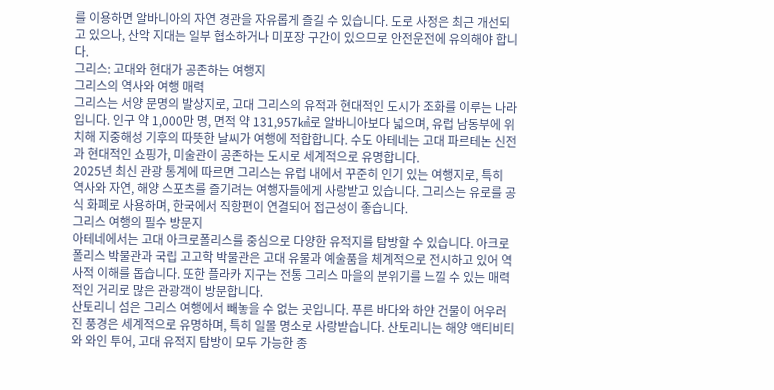를 이용하면 알바니아의 자연 경관을 자유롭게 즐길 수 있습니다. 도로 사정은 최근 개선되고 있으나, 산악 지대는 일부 협소하거나 미포장 구간이 있으므로 안전운전에 유의해야 합니다.
그리스: 고대와 현대가 공존하는 여행지
그리스의 역사와 여행 매력
그리스는 서양 문명의 발상지로, 고대 그리스의 유적과 현대적인 도시가 조화를 이루는 나라입니다. 인구 약 1,000만 명, 면적 약 131,957㎢로 알바니아보다 넓으며, 유럽 남동부에 위치해 지중해성 기후의 따뜻한 날씨가 여행에 적합합니다. 수도 아테네는 고대 파르테논 신전과 현대적인 쇼핑가, 미술관이 공존하는 도시로 세계적으로 유명합니다.
2025년 최신 관광 통계에 따르면 그리스는 유럽 내에서 꾸준히 인기 있는 여행지로, 특히 역사와 자연, 해양 스포츠를 즐기려는 여행자들에게 사랑받고 있습니다. 그리스는 유로를 공식 화폐로 사용하며, 한국에서 직항편이 연결되어 접근성이 좋습니다.
그리스 여행의 필수 방문지
아테네에서는 고대 아크로폴리스를 중심으로 다양한 유적지를 탐방할 수 있습니다. 아크로폴리스 박물관과 국립 고고학 박물관은 고대 유물과 예술품을 체계적으로 전시하고 있어 역사적 이해를 돕습니다. 또한 플라카 지구는 전통 그리스 마을의 분위기를 느낄 수 있는 매력적인 거리로 많은 관광객이 방문합니다.
산토리니 섬은 그리스 여행에서 빼놓을 수 없는 곳입니다. 푸른 바다와 하얀 건물이 어우러진 풍경은 세계적으로 유명하며, 특히 일몰 명소로 사랑받습니다. 산토리니는 해양 액티비티와 와인 투어, 고대 유적지 탐방이 모두 가능한 종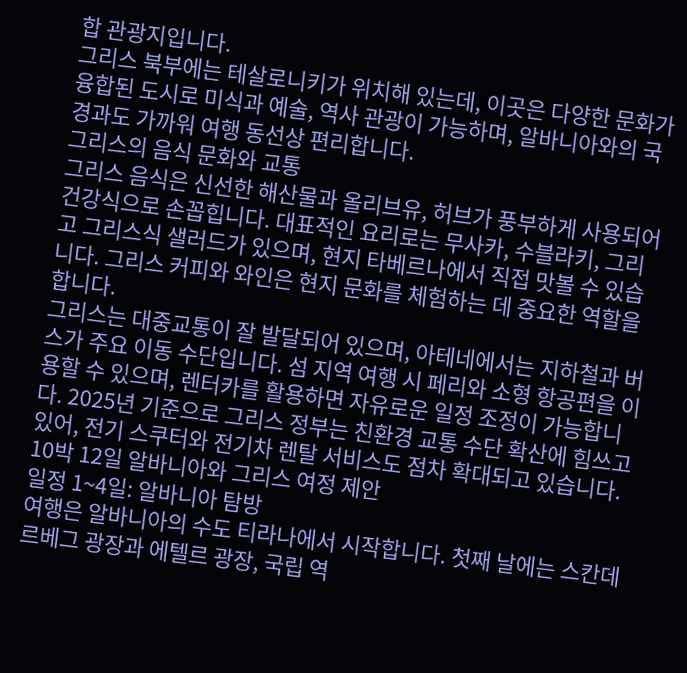합 관광지입니다.
그리스 북부에는 테살로니키가 위치해 있는데, 이곳은 다양한 문화가 융합된 도시로 미식과 예술, 역사 관광이 가능하며, 알바니아와의 국경과도 가까워 여행 동선상 편리합니다.
그리스의 음식 문화와 교통
그리스 음식은 신선한 해산물과 올리브유, 허브가 풍부하게 사용되어 건강식으로 손꼽힙니다. 대표적인 요리로는 무사카, 수블라키, 그리고 그리스식 샐러드가 있으며, 현지 타베르나에서 직접 맛볼 수 있습니다. 그리스 커피와 와인은 현지 문화를 체험하는 데 중요한 역할을 합니다.
그리스는 대중교통이 잘 발달되어 있으며, 아테네에서는 지하철과 버스가 주요 이동 수단입니다. 섬 지역 여행 시 페리와 소형 항공편을 이용할 수 있으며, 렌터카를 활용하면 자유로운 일정 조정이 가능합니다. 2025년 기준으로 그리스 정부는 친환경 교통 수단 확산에 힘쓰고 있어, 전기 스쿠터와 전기차 렌탈 서비스도 점차 확대되고 있습니다.
10박 12일 알바니아와 그리스 여정 제안
일정 1~4일: 알바니아 탐방
여행은 알바니아의 수도 티라나에서 시작합니다. 첫째 날에는 스칸데르베그 광장과 에텔르 광장, 국립 역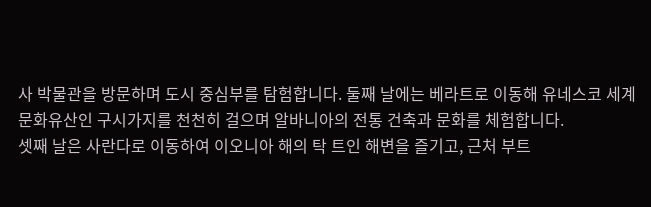사 박물관을 방문하며 도시 중심부를 탐험합니다. 둘째 날에는 베라트로 이동해 유네스코 세계문화유산인 구시가지를 천천히 걸으며 알바니아의 전통 건축과 문화를 체험합니다.
셋째 날은 사란다로 이동하여 이오니아 해의 탁 트인 해변을 즐기고, 근처 부트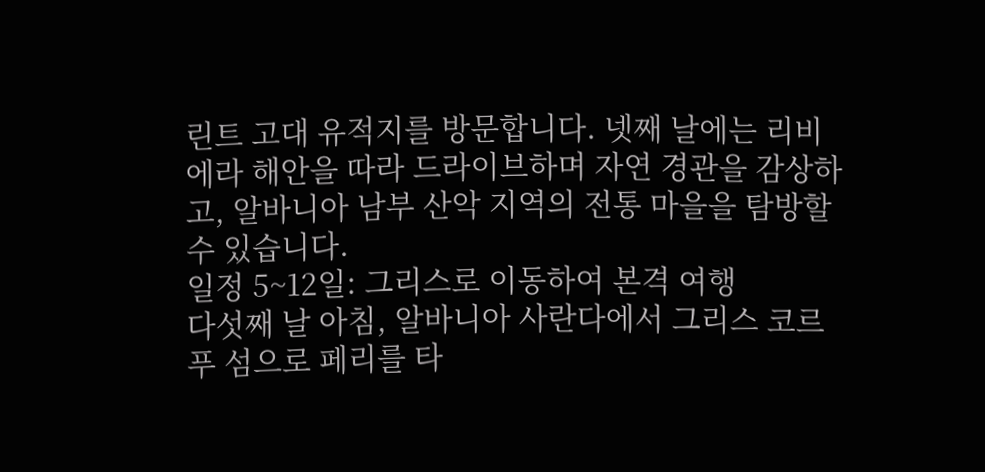린트 고대 유적지를 방문합니다. 넷째 날에는 리비에라 해안을 따라 드라이브하며 자연 경관을 감상하고, 알바니아 남부 산악 지역의 전통 마을을 탐방할 수 있습니다.
일정 5~12일: 그리스로 이동하여 본격 여행
다섯째 날 아침, 알바니아 사란다에서 그리스 코르푸 섬으로 페리를 타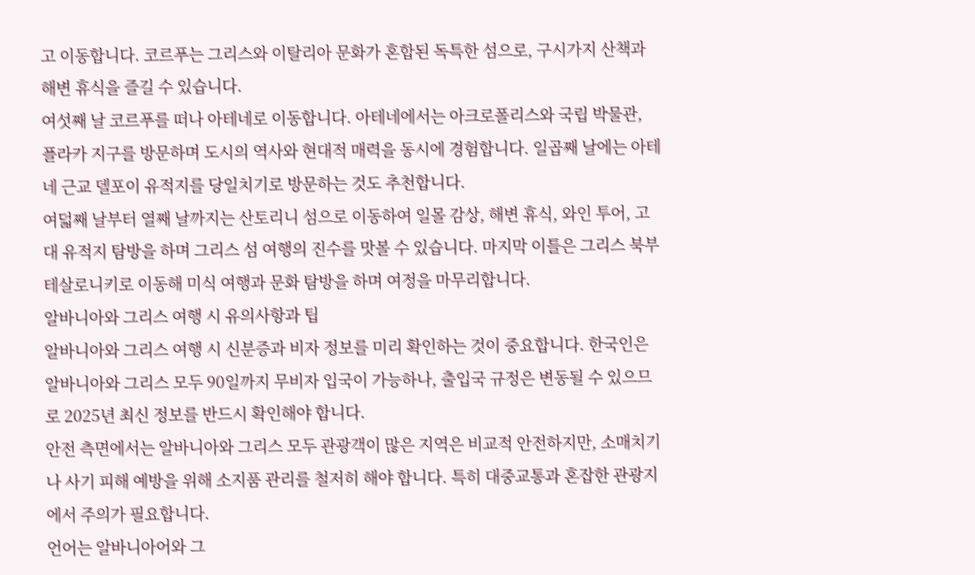고 이동합니다. 코르푸는 그리스와 이탈리아 문화가 혼합된 독특한 섬으로, 구시가지 산책과 해변 휴식을 즐길 수 있습니다.
여섯째 날 코르푸를 떠나 아테네로 이동합니다. 아테네에서는 아크로폴리스와 국립 박물관, 플라카 지구를 방문하며 도시의 역사와 현대적 매력을 동시에 경험합니다. 일곱째 날에는 아테네 근교 델포이 유적지를 당일치기로 방문하는 것도 추천합니다.
여덟째 날부터 열째 날까지는 산토리니 섬으로 이동하여 일몰 감상, 해변 휴식, 와인 투어, 고대 유적지 탐방을 하며 그리스 섬 여행의 진수를 맛볼 수 있습니다. 마지막 이틀은 그리스 북부 테살로니키로 이동해 미식 여행과 문화 탐방을 하며 여정을 마무리합니다.
알바니아와 그리스 여행 시 유의사항과 팁
알바니아와 그리스 여행 시 신분증과 비자 정보를 미리 확인하는 것이 중요합니다. 한국인은 알바니아와 그리스 모두 90일까지 무비자 입국이 가능하나, 출입국 규정은 변동될 수 있으므로 2025년 최신 정보를 반드시 확인해야 합니다.
안전 측면에서는 알바니아와 그리스 모두 관광객이 많은 지역은 비교적 안전하지만, 소매치기나 사기 피해 예방을 위해 소지품 관리를 철저히 해야 합니다. 특히 대중교통과 혼잡한 관광지에서 주의가 필요합니다.
언어는 알바니아어와 그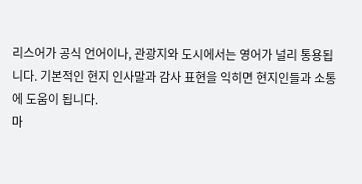리스어가 공식 언어이나, 관광지와 도시에서는 영어가 널리 통용됩니다. 기본적인 현지 인사말과 감사 표현을 익히면 현지인들과 소통에 도움이 됩니다.
마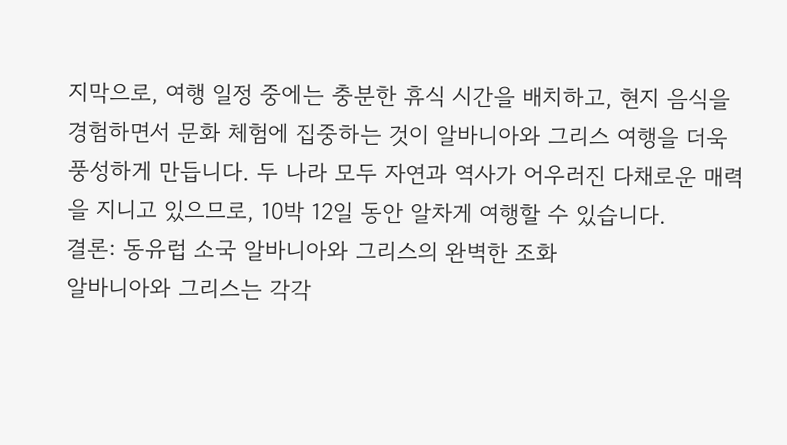지막으로, 여행 일정 중에는 충분한 휴식 시간을 배치하고, 현지 음식을 경험하면서 문화 체험에 집중하는 것이 알바니아와 그리스 여행을 더욱 풍성하게 만듭니다. 두 나라 모두 자연과 역사가 어우러진 다채로운 매력을 지니고 있으므로, 10박 12일 동안 알차게 여행할 수 있습니다.
결론: 동유럽 소국 알바니아와 그리스의 완벽한 조화
알바니아와 그리스는 각각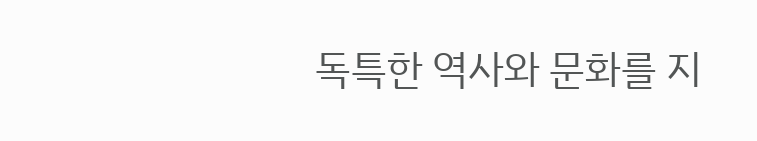독특한 역사와 문화를 지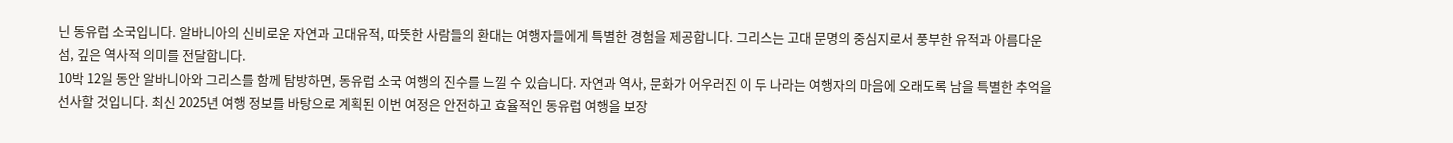닌 동유럽 소국입니다. 알바니아의 신비로운 자연과 고대유적, 따뜻한 사람들의 환대는 여행자들에게 특별한 경험을 제공합니다. 그리스는 고대 문명의 중심지로서 풍부한 유적과 아름다운 섬, 깊은 역사적 의미를 전달합니다.
10박 12일 동안 알바니아와 그리스를 함께 탐방하면, 동유럽 소국 여행의 진수를 느낄 수 있습니다. 자연과 역사, 문화가 어우러진 이 두 나라는 여행자의 마음에 오래도록 남을 특별한 추억을 선사할 것입니다. 최신 2025년 여행 정보를 바탕으로 계획된 이번 여정은 안전하고 효율적인 동유럽 여행을 보장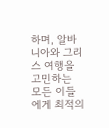하며, 알바니아와 그리스 여행을 고민하는 모든 이들에게 최적의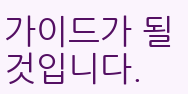가이드가 될 것입니다.